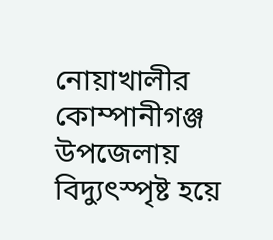নোয়াখালীর কোম্পানীগঞ্জ উপজেলায় বিদ্যুৎস্পৃষ্ট হয়ে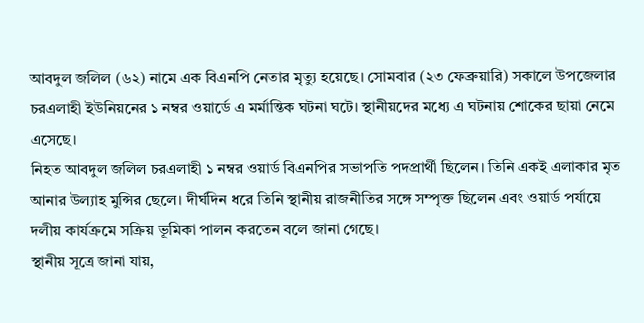আবদুল জলিল (৬২) নামে এক বিএনপি নেতার মৃত্যু হয়েছে। সোমবার (২৩ ফেব্রুয়ারি) সকালে উপজেলার চরএলাহী ইউনিয়নের ১ নম্বর ওয়ার্ডে এ মর্মান্তিক ঘটনা ঘটে। স্থানীয়দের মধ্যে এ ঘটনায় শোকের ছায়া নেমে এসেছে।
নিহত আবদুল জলিল চরএলাহী ১ নম্বর ওয়ার্ড বিএনপির সভাপতি পদপ্রার্থী ছিলেন। তিনি একই এলাকার মৃত আনার উল্যাহ মুন্সির ছেলে। দীর্ঘদিন ধরে তিনি স্থানীয় রাজনীতির সঙ্গে সম্পৃক্ত ছিলেন এবং ওয়ার্ড পর্যায়ে দলীয় কার্যক্রমে সক্রিয় ভূমিকা পালন করতেন বলে জানা গেছে।
স্থানীয় সূত্রে জানা যায়,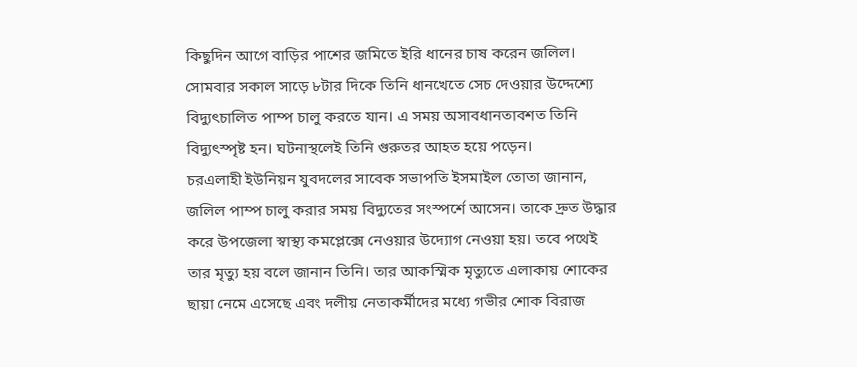কিছুদিন আগে বাড়ির পাশের জমিতে ইরি ধানের চাষ করেন জলিল। সোমবার সকাল সাড়ে ৮টার দিকে তিনি ধানখেতে সেচ দেওয়ার উদ্দেশ্যে বিদ্যুৎচালিত পাম্প চালু করতে যান। এ সময় অসাবধানতাবশত তিনি বিদ্যুৎস্পৃষ্ট হন। ঘটনাস্থলেই তিনি গুরুতর আহত হয়ে পড়েন।
চরএলাহী ইউনিয়ন যুবদলের সাবেক সভাপতি ইসমাইল তোতা জানান, জলিল পাম্প চালু করার সময় বিদ্যুতের সংস্পর্শে আসেন। তাকে দ্রুত উদ্ধার করে উপজেলা স্বাস্থ্য কমপ্লেক্সে নেওয়ার উদ্যোগ নেওয়া হয়। তবে পথেই তার মৃত্যু হয় বলে জানান তিনি। তার আকস্মিক মৃত্যুতে এলাকায় শোকের ছায়া নেমে এসেছে এবং দলীয় নেতাকর্মীদের মধ্যে গভীর শোক বিরাজ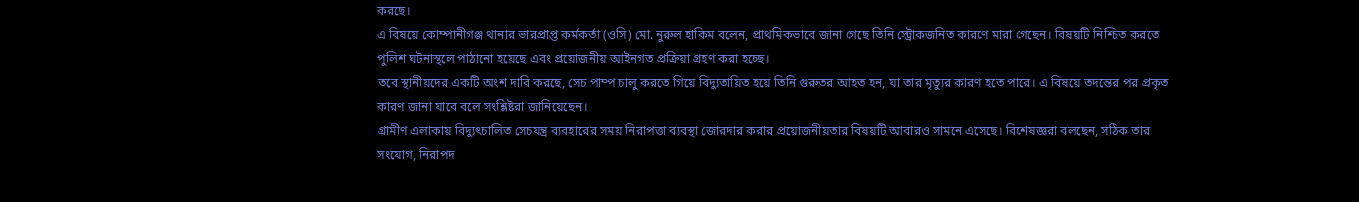করছে।
এ বিষয়ে কোম্পানীগঞ্জ থানার ভারপ্রাপ্ত কর্মকর্তা (ওসি) মো. নুরুল হাকিম বলেন, প্রাথমিকভাবে জানা গেছে তিনি স্ট্রোকজনিত কারণে মারা গেছেন। বিষয়টি নিশ্চিত করতে পুলিশ ঘটনাস্থলে পাঠানো হয়েছে এবং প্রয়োজনীয় আইনগত প্রক্রিয়া গ্রহণ করা হচ্ছে।
তবে স্থানীয়দের একটি অংশ দাবি করছে, সেচ পাম্প চালু করতে গিয়ে বিদ্যুতায়িত হয়ে তিনি গুরুতর আহত হন, যা তার মৃত্যুর কারণ হতে পারে। এ বিষয়ে তদন্তের পর প্রকৃত কারণ জানা যাবে বলে সংশ্লিষ্টরা জানিয়েছেন।
গ্রামীণ এলাকায় বিদ্যুৎচালিত সেচযন্ত্র ব্যবহারের সময় নিরাপত্তা ব্যবস্থা জোরদার করার প্রয়োজনীয়তার বিষয়টি আবারও সামনে এসেছে। বিশেষজ্ঞরা বলছেন, সঠিক তার সংযোগ, নিরাপদ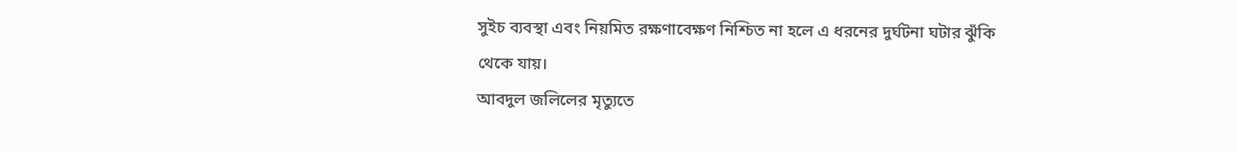সুইচ ব্যবস্থা এবং নিয়মিত রক্ষণাবেক্ষণ নিশ্চিত না হলে এ ধরনের দুর্ঘটনা ঘটার ঝুঁকি থেকে যায়।
আবদুল জলিলের মৃত্যুতে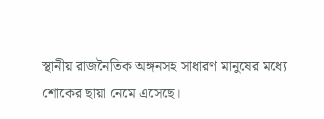স্থানীয় রাজনৈতিক অঙ্গনসহ সাধারণ মানুষের মধ্যে শোকের ছায়া নেমে এসেছে।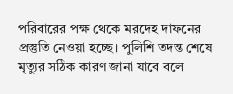পরিবারের পক্ষ থেকে মরদেহ দাফনের প্রস্তুতি নেওয়া হচ্ছে। পুলিশি তদন্ত শেষে মৃত্যুর সঠিক কারণ জানা যাবে বলে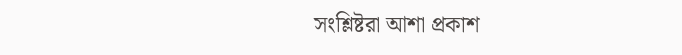সংশ্লিষ্টরা আশা প্রকাশ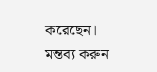করেছেন।
মন্তব্য করুন